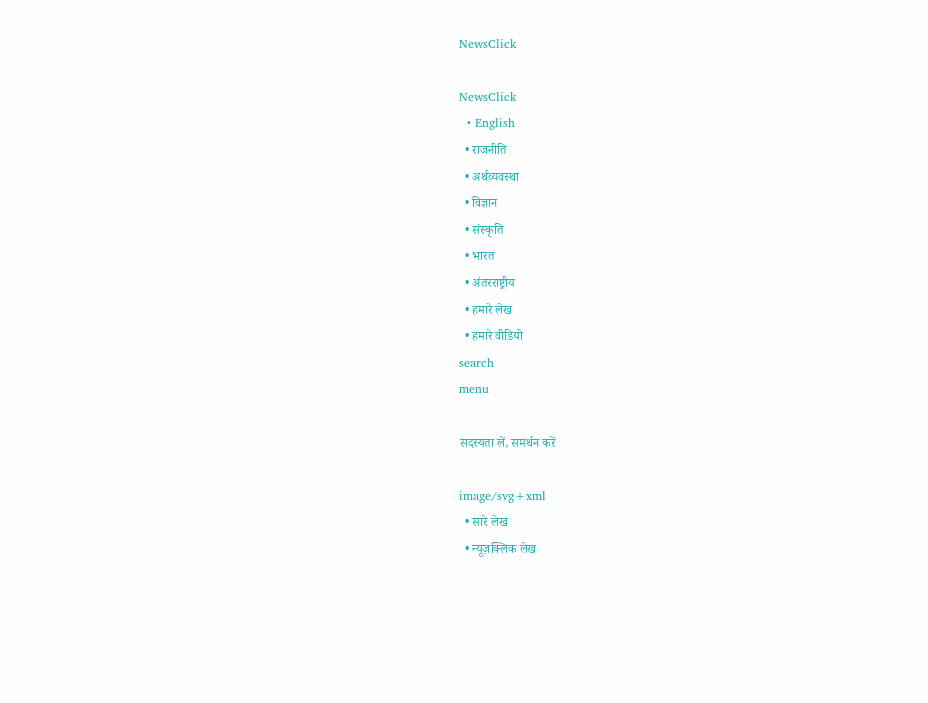NewsClick

NewsClick
  • English
  • राजनीति
  • अर्थव्यवस्था
  • विज्ञान
  • संस्कृति
  • भारत
  • अंतरराष्ट्रीय
  • हमारे लेख
  • हमारे वीडियो
search
menu

सदस्यता लें, समर्थन करें

image/svg+xml
  • सारे लेख
  • न्यूज़क्लिक लेख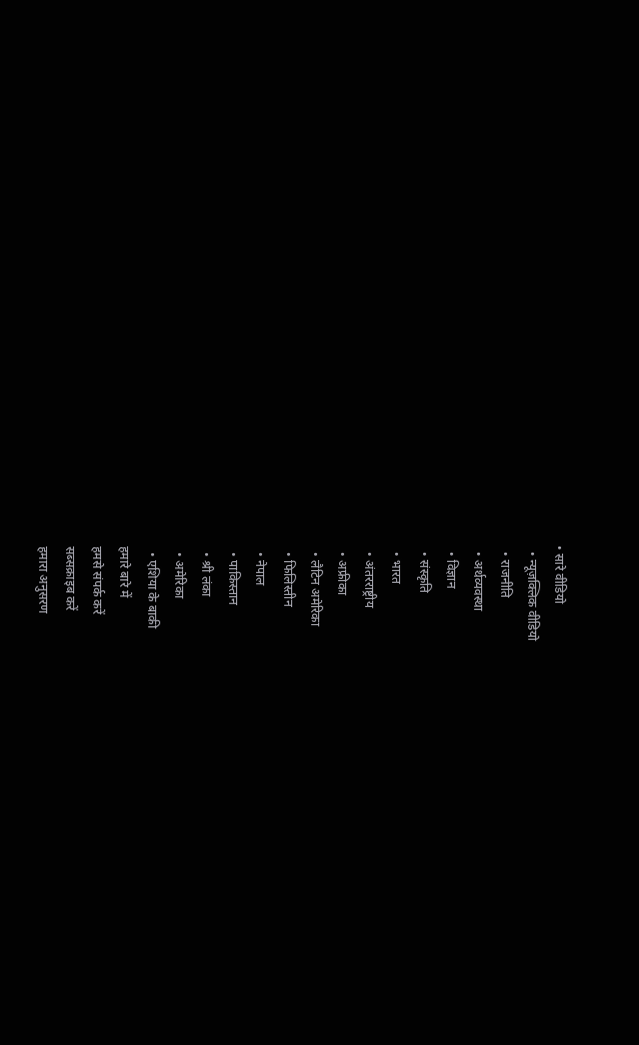• सारे वीडियो
  • न्यूज़क्लिक वीडियो
  • राजनीति
  • अर्थव्यवस्था
  • विज्ञान
  • संस्कृति
  • भारत
  • अंतरराष्ट्रीय
  • अफ्रीका
  • लैटिन अमेरिका
  • फिलिस्तीन
  • नेपाल
  • पाकिस्तान
  • श्री लंका
  • अमेरिका
  • एशिया के बाकी
हमारे बारे में
हमसे संपर्क करें
सब्सक्राइब करें
हमारा अनुसरण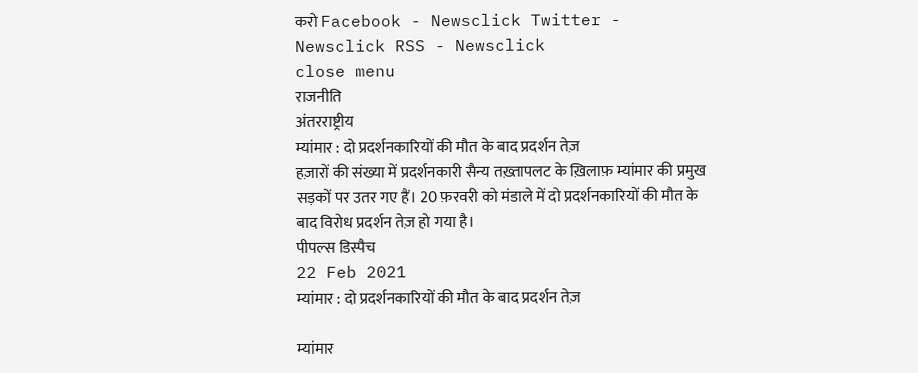करो Facebook - Newsclick Twitter - Newsclick RSS - Newsclick
close menu
राजनीति
अंतरराष्ट्रीय
म्यांमार : दो प्रदर्शनकारियों की मौत के बाद प्रदर्शन तेज़
हज़ारों की संख्या में प्रदर्शनकारी सैन्य तख़्तापलट के ख़िलाफ़ म्यांमार की प्रमुख सड़कों पर उतर गए हैं। 20 फ़रवरी को मंडाले में दो प्रदर्शनकारियों की मौत के बाद विरोध प्रदर्शन तेज़ हो गया है।
पीपल्स डिस्पैच
22 Feb 2021
म्यांमार : दो प्रदर्शनकारियों की मौत के बाद प्रदर्शन तेज़

म्यांमार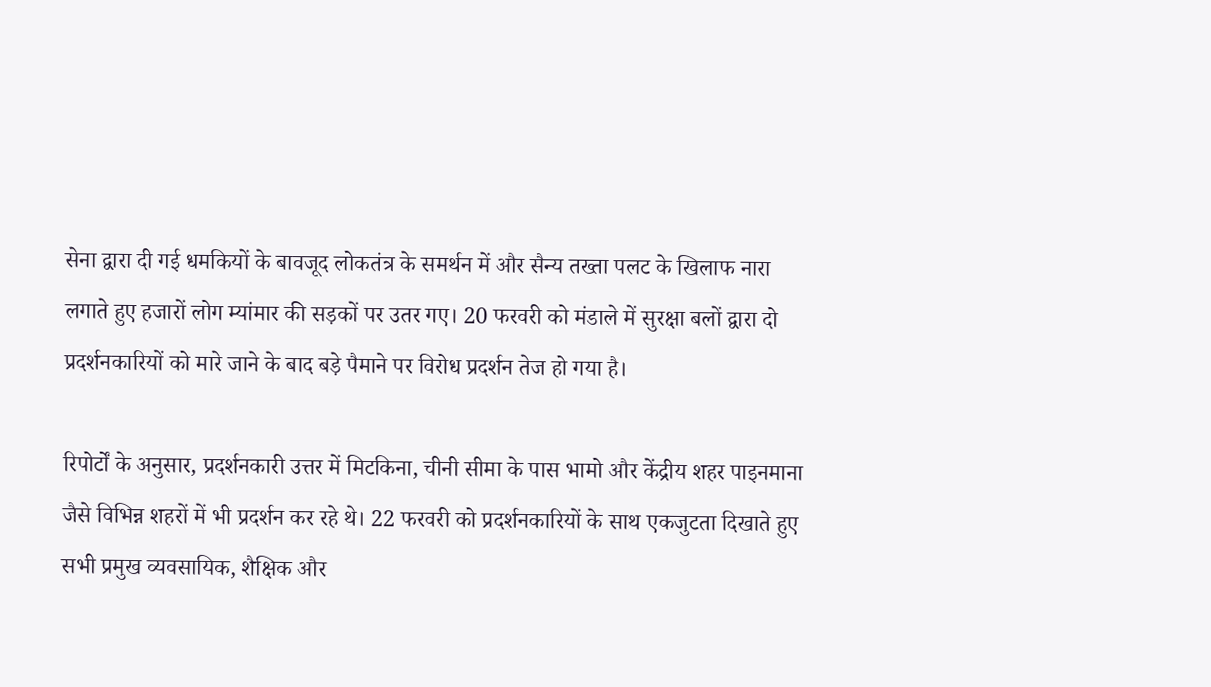सेना द्वारा दी गई धमकियों के बावजूद लोकतंत्र के समर्थन में और सैन्य तख्ता पलट के खिलाफ नारा लगाते हुए हजारों लोग म्यांमार की सड़कों पर उतर गए। 20 फरवरी को मंडाले में सुरक्षा बलों द्वारा दो प्रदर्शनकारियों को मारे जाने के बाद बड़े पैमाने पर विरोध प्रदर्शन तेज हो गया है।

रिपोर्टों के अनुसार, प्रदर्शनकारी उत्तर में मिटकिना, चीनी सीमा के पास भामो और केंद्रीय शहर पाइनमाना जैसे विभिन्न शहरों में भी प्रदर्शन कर रहे थे। 22 फरवरी को प्रदर्शनकारियों के साथ एकजुटता दिखाते हुए सभी प्रमुख व्यवसायिक, शैक्षिक और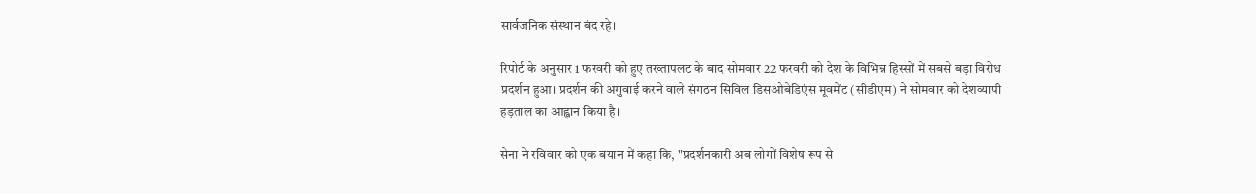सार्वजनिक संस्थान बंद रहे।

रिपोर्ट के अनुसार 1 फरवरी को हुए तख्तापलट के बाद सोमवार 22 फरवरी को देश के विभिन्न हिस्सों में सबसे बड़ा विरोध प्रदर्शन हुआ। प्रदर्शन की अगुवाई करने वाले संगठन सिविल डिसओबेडिएंस मूवमेंट (सीडीएम) ने सोमवार को देशव्यापी हड़ताल का आह्वान किया है।

सेना ने रविवार को एक बयान में कहा कि, "प्रदर्शनकारी अब लोगों विशेष रूप से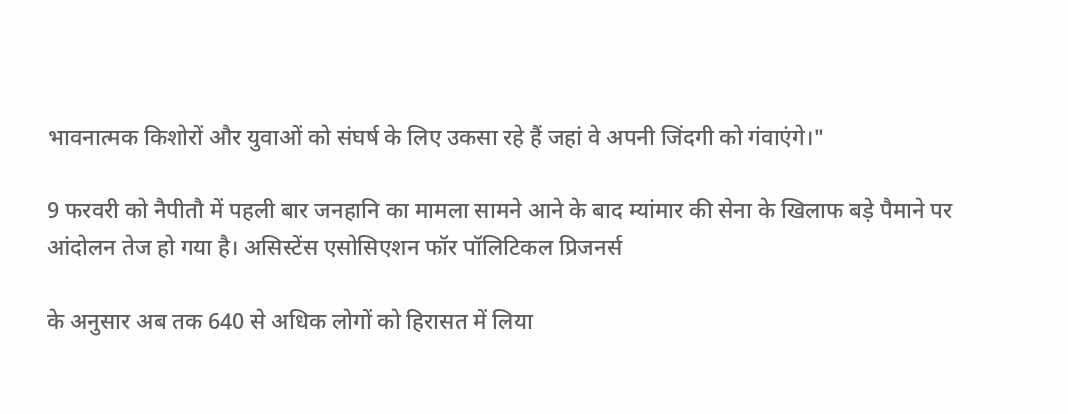भावनात्मक किशोरों और युवाओं को संघर्ष के लिए उकसा रहे हैं जहां वे अपनी जिंदगी को गंवाएंगे।"

9 फरवरी को नैपीतौ में पहली बार जनहानि का मामला सामने आने के बाद म्यांमार की सेना के खिलाफ बड़े पैमाने पर आंदोलन तेज हो गया है। असिस्टेंस एसोसिएशन फॉर पॉलिटिकल प्रिजनर्स

के अनुसार अब तक 640 से अधिक लोगों को हिरासत में लिया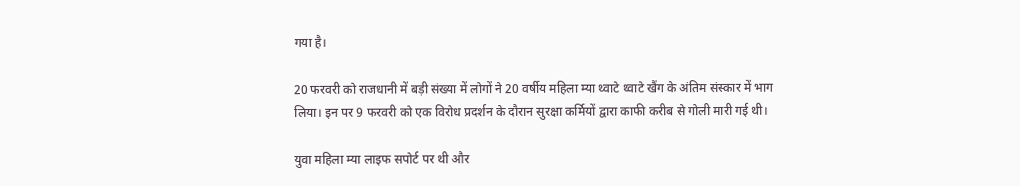गया है।

20 फरवरी को राजधानी में बड़ी संख्या में लोगों ने 20 वर्षीय महिला म्या थ्वाटे थ्वाटे खैंग के अंतिम संस्कार में भाग लिया। इन पर 9 फरवरी को एक विरोध प्रदर्शन के दौरान सुरक्षा कर्मियों द्वारा काफी करीब से गोली मारी गई थी।

युवा महिला म्या लाइफ सपोर्ट पर थी और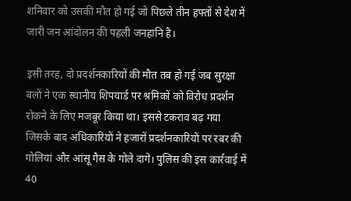शनिवार को उसकी मौत हो गई जो पिछले तीन हफ्तों से देश में जारी जन आंदोलन की पहली जनहानि है।

इसी तरह, दो प्रदर्शनकारियों की मौत तब हो गई जब सुरक्षा बलों ने एक स्थानीय शिपयार्ड पर श्रमिकों को विरोध प्रदर्शन रोकने के लिए मजबूर किया था। इससे टकराव बढ़ गया जिसके बाद अधिकारियों ने हजारों प्रदर्शनकारियों पर रबर की गोलियां और आंसू गैस के गोले दागे। पुलिस की इस कार्रवाई में 40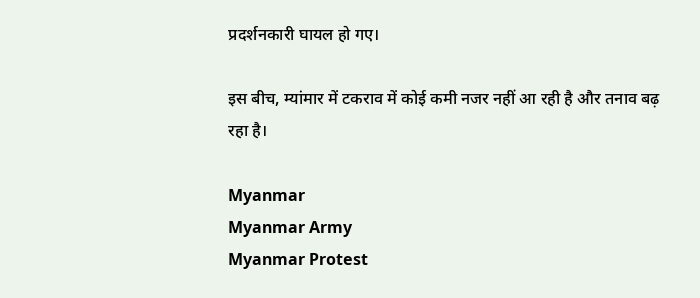प्रदर्शनकारी घायल हो गए।

इस बीच, म्यांमार में टकराव में कोई कमी नजर नहीं आ रही है और तनाव बढ़ रहा है।

Myanmar
Myanmar Army
Myanmar Protest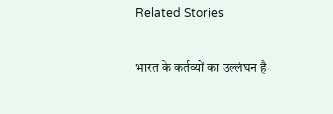Related Stories

भारत के कर्तव्यों का उल्लंघन है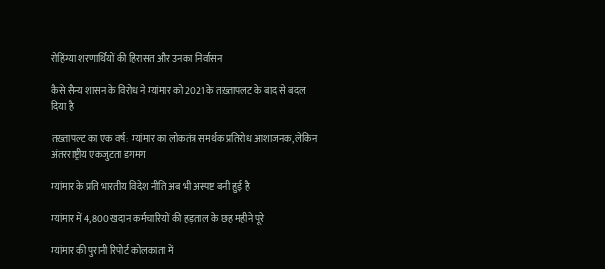रोहिंग्या शरणार्थियों की हिरासत और उनका निर्वासन

कैसे सैन्य शासन के विरोध ने म्यांमार को 2021 के तख़्तापलट के बाद से बदल दिया है

तख़्तापल्ट का एक वर्ष: म्यांमार का लोकतंत्र समर्थक प्रतिरोध आशाजनक, लेकिन अंतरराष्ट्रीय एकजुटता डगमग

म्यांमार के प्रति भारतीय विदेश नीति अब भी अस्पष्ट बनी हुई है

म्यांमार में 4,800 खदान कर्मचारियों की हड़ताल के छह महीने पूरे

म्यांमार की पुरानी रिपोर्ट कोलकाता में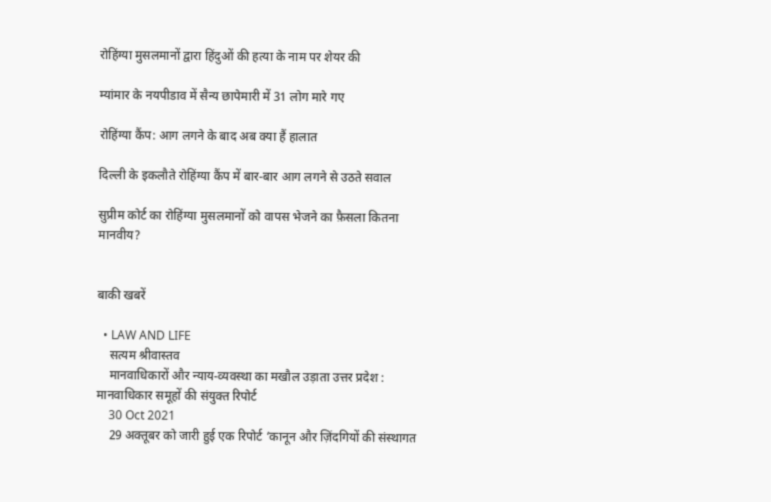रोहिंग्या मुसलमानों द्वारा हिंदुओं की हत्या के नाम पर शेयर की

म्यांमार के नयपीडाव में सैन्य छापेमारी में 31 लोग मारे गए

रोहिंग्या कैंप: आग लगने के बाद अब क्या हैं हालात

दिल्ली के इकलौते रोहिंग्या कैंप में बार-बार आग लगने से उठते सवाल

सुप्रीम कोर्ट का रोहिंग्या मुसलमानों को वापस भेजने का फ़ैसला कितना मानवीय?


बाकी खबरें

  • LAW AND LIFE
    सत्यम श्रीवास्तव
    मानवाधिकारों और न्याय-व्यवस्था का मखौल उड़ाता उत्तर प्रदेश : मानवाधिकार समूहों की संयुक्त रिपोर्ट
    30 Oct 2021
    29 अक्तूबर को जारी हुई एक रिपोर्ट ‘कानून और ज़िंदगियों की संस्थागत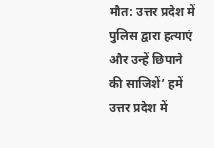मौत: उत्तर प्रदेश में पुलिस द्वारा हत्याएं और उन्हें छिपाने की साजिशें’ हमें उत्तर प्रदेश में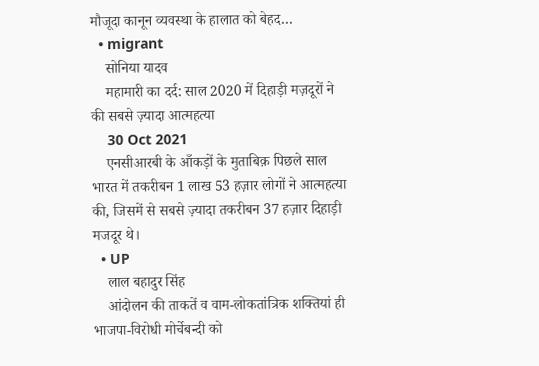मौजूदा कानून व्यवस्था के हालात को बेहद…
  • migrant
    सोनिया यादव
    महामारी का दर्द: साल 2020 में दिहाड़ी मज़दूरों ने  की सबसे ज़्यादा आत्महत्या
    30 Oct 2021
    एनसीआरबी के आँकड़ों के मुताबिक़ पिछले साल भारत में तकरीबन 1 लाख 53 हज़ार लोगों ने आत्महत्या की, जिसमें से सबसे ज़्यादा तकरीबन 37 हज़ार दिहाड़ी मजदूर थे।
  • UP
    लाल बहादुर सिंह
    आंदोलन की ताकतें व वाम-लोकतांत्रिक शक्तियां ही भाजपा-विरोधी मोर्चेबन्दी को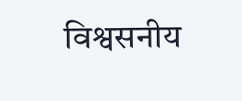विश्वसनीय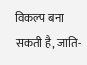विकल्प बना सकती है, जाति-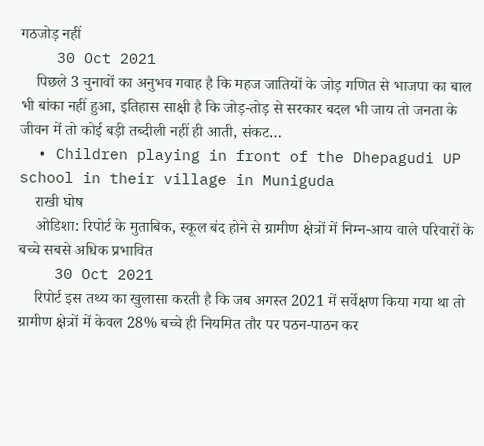गठजोड़ नहीं
    30 Oct 2021
    पिछले 3 चुनावों का अनुभव गवाह है कि महज जातियों के जोड़ गणित से भाजपा का बाल भी बांका नहीं हुआ, इतिहास साक्षी है कि जोड़-तोड़ से सरकार बदल भी जाय तो जनता के जीवन में तो कोई बड़ी तब्दीली नहीं ही आती, संकट…
  • Children playing in front of the Dhepagudi UP school in their village in Muniguda
    राखी घोष
    ओडिशा: रिपोर्ट के मुताबिक, स्कूल बंद होने से ग्रामीण क्षेत्रों में निम्न-आय वाले परिवारों के बच्चे सबसे अधिक प्रभावित
    30 Oct 2021
    रिपोर्ट इस तथ्य का खुलासा करती है कि जब अगस्त 2021 में सर्वेक्षण किया गया था तो ग्रामीण क्षेत्रों में केवल 28% बच्चे ही नियमित तौर पर पठन-पाठन कर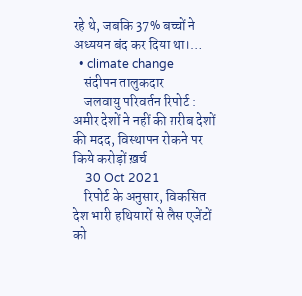रहे थे, जबकि 37% बच्चों ने अध्ययन बंद कर दिया था।…
  • climate change
    संदीपन तालुकदार
    जलवायु परिवर्तन रिपोर्ट : अमीर देशों ने नहीं की ग़रीब देशों की मदद, विस्थापन रोकने पर किये करोड़ों ख़र्च
    30 Oct 2021
    रिपोर्ट के अनुसार, विकसित देश भारी हथियारों से लैस एजेंटों को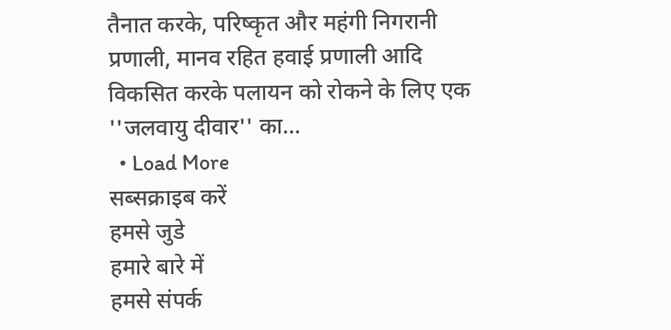तैनात करके, परिष्कृत और महंगी निगरानी प्रणाली, मानव रहित हवाई प्रणाली आदि विकसित करके पलायन को रोकने के लिए एक ''जलवायु दीवार'' का…
  • Load More
सब्सक्राइब करें
हमसे जुडे
हमारे बारे में
हमसे संपर्क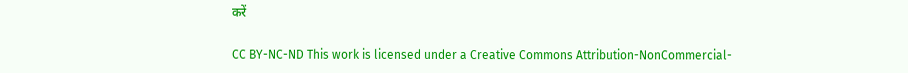करें

CC BY-NC-ND This work is licensed under a Creative Commons Attribution-NonCommercial-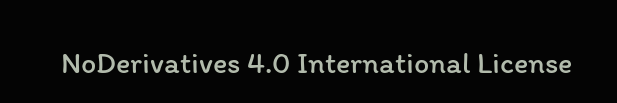NoDerivatives 4.0 International License